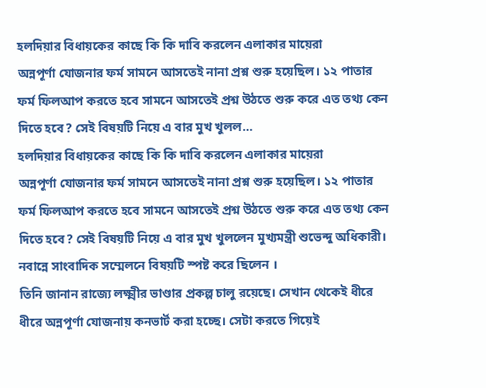হলদিয়ার বিধায়কের কাছে কি কি দাবি করলেন এলাকার মায়েরা
অন্নপূর্ণা যোজনার ফর্ম সামনে আসতেই নানা প্রশ্ন শুরু হয়েছিল। ১২ পাতার ফর্ম ফিলআপ করতে হবে সামনে আসতেই প্রশ্ন উঠতে শুরু করে এত তথ্য কেন দিতে হবে? সেই বিষয়টি নিয়ে এ বার মুখ খুলল…
হলদিয়ার বিধায়কের কাছে কি কি দাবি করলেন এলাকার মায়েরা
অন্নপূর্ণা যোজনার ফর্ম সামনে আসতেই নানা প্রশ্ন শুরু হয়েছিল। ১২ পাতার ফর্ম ফিলআপ করতে হবে সামনে আসতেই প্রশ্ন উঠতে শুরু করে এত তথ্য কেন দিতে হবে? সেই বিষয়টি নিয়ে এ বার মুখ খুললেন মুখ্যমন্ত্রী শুভেন্দু অধিকারী। নবান্নে সাংবাদিক সম্মেলনে বিষয়টি স্পষ্ট করে ছিলেন ।
তিনি জানান রাজ্যে লক্ষ্মীর ভাণ্ডার প্রকল্প চালু রয়েছে। সেখান থেকেই ধীরে ধীরে অন্নপূর্ণা যোজনায় কনভার্ট করা হচ্ছে। সেটা করতে গিয়েই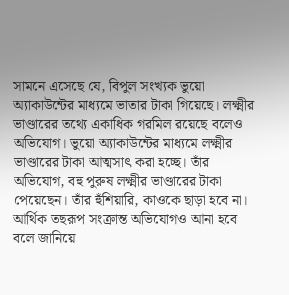সামনে এসেছে যে, বিপুল সংখ্যক ভুয়ো অ্যাকাউন্টের মাধ্যমে ভাতার টাকা গিয়েছে। লক্ষ্মীর ভাণ্ডারের তথ্যে একাধিক গরমিল রয়েছে বলেও অভিযোগ। ভুয়ো অ্যাকাউন্টের মাধ্যমে লক্ষ্মীর ভাণ্ডারের টাকা আত্মসাৎ করা হচ্ছে। তাঁর অভিযোগ, বহু পুরুষ লক্ষ্মীর ভাণ্ডারের টাকা পেয়েছেন। তাঁর হুঁশিয়ারি, কাওকে ছাড়া হবে না। আর্থিক তছরূপ সংক্রান্ত অভিযোগও আনা হবে বলে জানিয়ে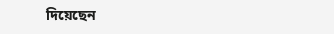দিয়েছেন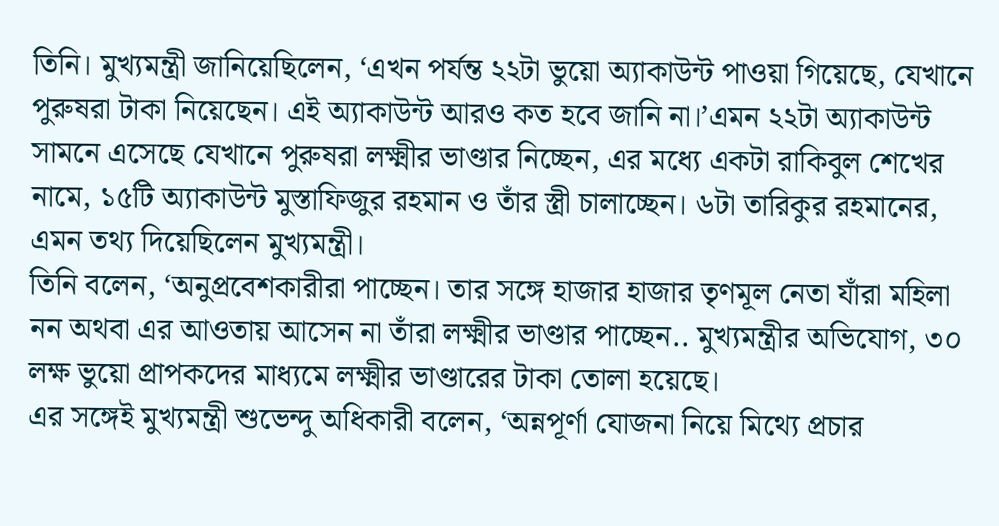তিনি। মুখ্যমন্ত্রী জানিয়েছিলেন, ‘এখন পর্যন্ত ২২টা ভুয়ো অ্যাকাউন্ট পাওয়া গিয়েছে, যেখানে পুরুষরা টাকা নিয়েছেন। এই অ্যাকাউন্ট আরও কত হবে জানি না।’এমন ২২টা অ্যাকাউন্ট সামনে এসেছে যেখানে পুরুষরা লক্ষ্মীর ভাণ্ডার নিচ্ছেন, এর মধ্যে একটা রাকিবুল শেখের নামে, ১৫টি অ্যাকাউন্ট মুস্তাফিজুর রহমান ও তাঁর স্ত্রী চালাচ্ছেন। ৬টা তারিকুর রহমানের, এমন তথ্য দিয়েছিলেন মুখ্যমন্ত্রী।
তিনি বলেন, ‘অনুপ্রবেশকারীরা পাচ্ছেন। তার সঙ্গে হাজার হাজার তৃণমূল নেতা যাঁরা মহিলা নন অথবা এর আওতায় আসেন না তাঁরা লক্ষ্মীর ভাণ্ডার পাচ্ছেন.. মুখ্যমন্ত্রীর অভিযোগ, ৩০ লক্ষ ভুয়ো প্রাপকদের মাধ্যমে লক্ষ্মীর ভাণ্ডারের টাকা তোলা হয়েছে।
এর সঙ্গেই মুখ্যমন্ত্রী শুভেন্দু অধিকারী বলেন, ‘অন্নপূর্ণা যোজনা নিয়ে মিথ্যে প্রচার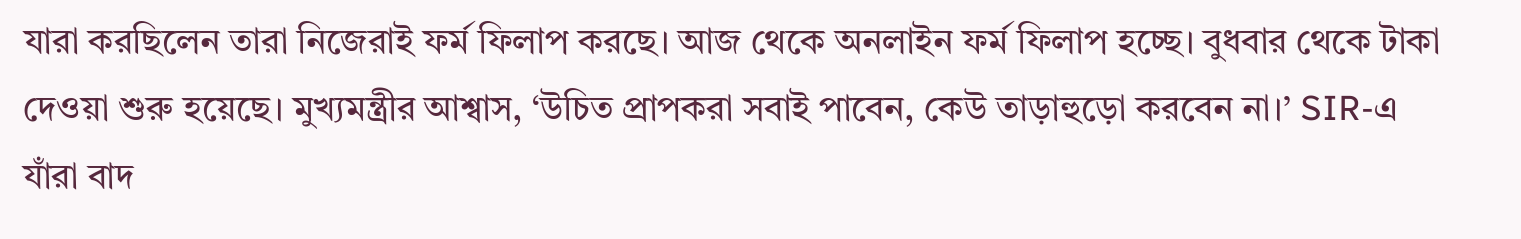যারা করছিলেন তারা নিজেরাই ফর্ম ফিলাপ করছে। আজ থেকে অনলাইন ফর্ম ফিলাপ হচ্ছে। বুধবার থেকে টাকা দেওয়া শুরু হয়েছে। মুখ্যমন্ত্রীর আশ্বাস, ‘উচিত প্রাপকরা সবাই পাবেন, কেউ তাড়াহুড়ো করবেন না।’ SIR-এ যাঁরা বাদ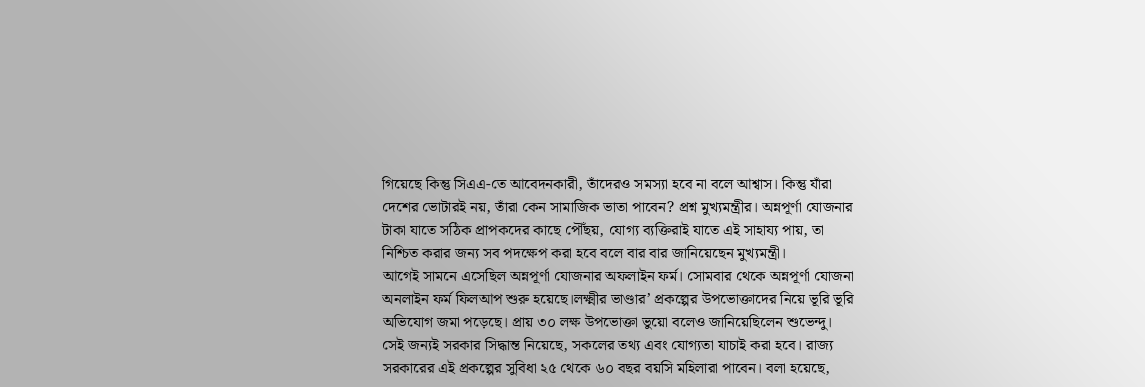গিয়েছে কিন্তু সিএএ-তে আবেদনকারী, তাঁদেরও সমস্যা হবে না বলে আশ্বাস। কিন্তু যাঁরা দেশের ভোটারই নয়, তাঁরা কেন সামাজিক ভাতা পাবেন? প্রশ্ন মুখ্যমন্ত্রীর। অন্নপূর্ণা যোজনার টাকা যাতে সঠিক প্রাপকদের কাছে পৌঁছয়, যোগ্য ব্যক্তিরাই যাতে এই সাহায্য পায়, তা নিশ্চিত করার জন্য সব পদক্ষেপ করা হবে বলে বার বার জানিয়েছেন মুখ্যমন্ত্রী।
আগেই সামনে এসেছিল অন্নপূর্ণা যোজনার অফলাইন ফর্ম। সোমবার থেকে অন্নপূর্ণা যোজনা অনলাইন ফর্ম ফিলআপ শুরু হয়েছে।লক্ষ্মীর ভাণ্ডার’ প্রকল্পের উপভোক্তাদের নিয়ে ভূরি ভূরি অভিযোগ জমা পড়েছে। প্রায় ৩০ লক্ষ উপভোক্তা ভুয়ো বলেও জানিয়েছিলেন শুভেন্দু। সেই জন্যই সরকার সিদ্ধান্ত নিয়েছে, সকলের তথ্য এবং যোগ্যতা যাচাই করা হবে। রাজ্য সরকারের এই প্রকল্পের সুবিধা ২৫ থেকে ৬০ বছর বয়সি মহিলারা পাবেন। বলা হয়েছে,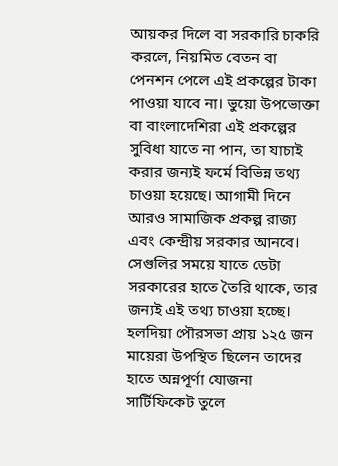আয়কর দিলে বা সরকারি চাকরি করলে, নিয়মিত বেতন বা পেনশন পেলে এই প্রকল্পের টাকা পাওয়া যাবে না। ভুয়ো উপভোক্তা বা বাংলাদেশিরা এই প্রকল্পের সুবিধা যাতে না পান, তা যাচাই করার জন্যই ফর্মে বিভিন্ন তথ্য চাওয়া হয়েছে। আগামী দিনে আরও সামাজিক প্রকল্প রাজ্য এবং কেন্দ্রীয় সরকার আনবে। সেগুলির সময়ে যাতে ডেটা সরকারের হাতে তৈরি থাকে, তার জন্যই এই তথ্য চাওয়া হচ্ছে।
হলদিয়া পৌরসভা প্রায় ১২৫ জন মায়েরা উপস্থিত ছিলেন তাদের হাতে অন্নপূর্ণা যোজনা সার্টিফিকেট তুলে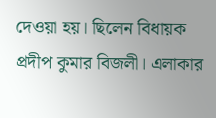দেওয়া হয়। ছিলেন বিধায়ক প্রদীপ কুমার বিজলী। এলাকার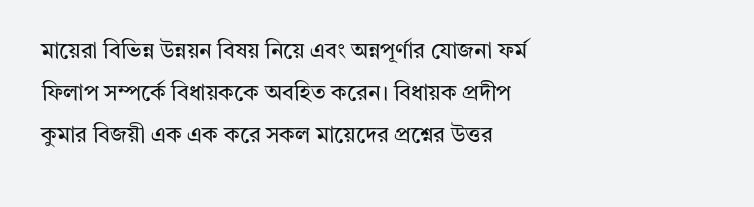মায়েরা বিভিন্ন উন্নয়ন বিষয় নিয়ে এবং অন্নপূর্ণার যোজনা ফর্ম ফিলাপ সম্পর্কে বিধায়ককে অবহিত করেন। বিধায়ক প্রদীপ কুমার বিজয়ী এক এক করে সকল মায়েদের প্রশ্নের উত্তর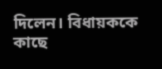দিলেন। বিধায়ককে কাছে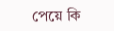পেয়ে কি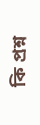কি প্রশ্ন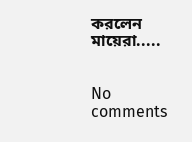করলেন মায়েরা.....


No comments